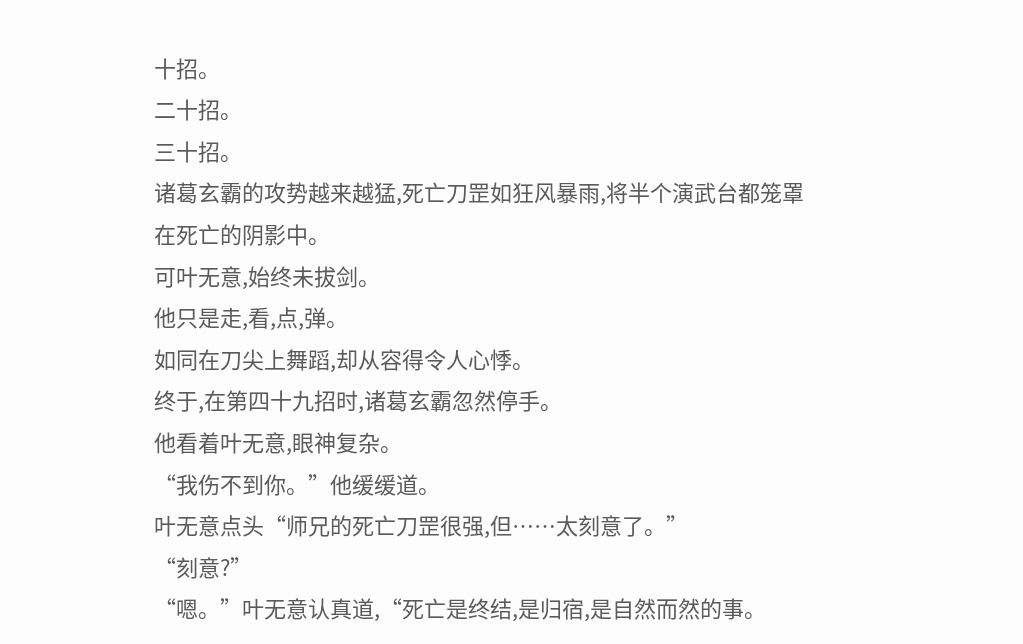十招。
二十招。
三十招。
诸葛玄霸的攻势越来越猛,死亡刀罡如狂风暴雨,将半个演武台都笼罩在死亡的阴影中。
可叶无意,始终未拔剑。
他只是走,看,点,弹。
如同在刀尖上舞蹈,却从容得令人心悸。
终于,在第四十九招时,诸葛玄霸忽然停手。
他看着叶无意,眼神复杂。
“我伤不到你。”他缓缓道。
叶无意点头“师兄的死亡刀罡很强,但……太刻意了。”
“刻意?”
“嗯。”叶无意认真道,“死亡是终结,是归宿,是自然而然的事。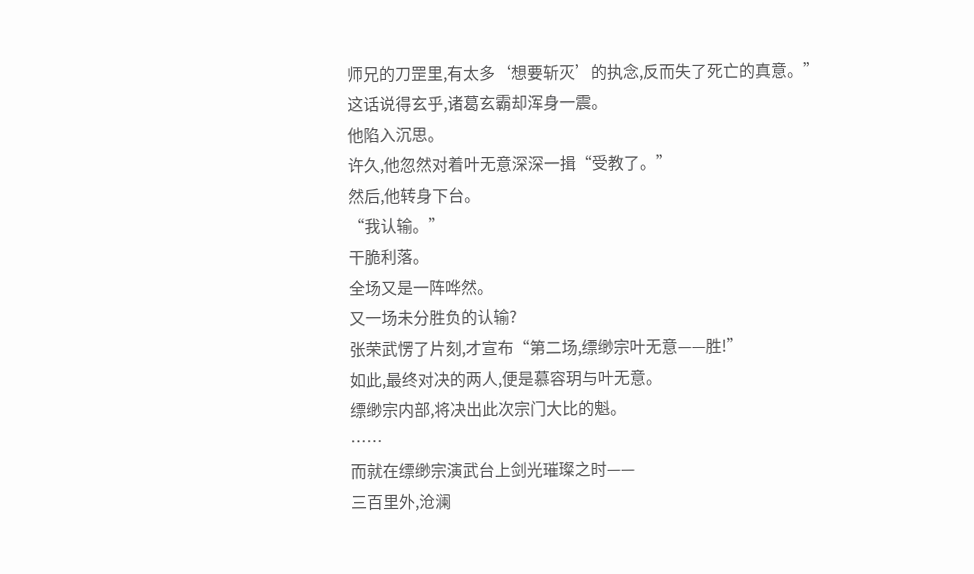师兄的刀罡里,有太多‘想要斩灭’的执念,反而失了死亡的真意。”
这话说得玄乎,诸葛玄霸却浑身一震。
他陷入沉思。
许久,他忽然对着叶无意深深一揖“受教了。”
然后,他转身下台。
“我认输。”
干脆利落。
全场又是一阵哗然。
又一场未分胜负的认输?
张荣武愣了片刻,才宣布“第二场,缥缈宗叶无意——胜!”
如此,最终对决的两人,便是慕容玥与叶无意。
缥缈宗内部,将决出此次宗门大比的魁。
……
而就在缥缈宗演武台上剑光璀璨之时——
三百里外,沧澜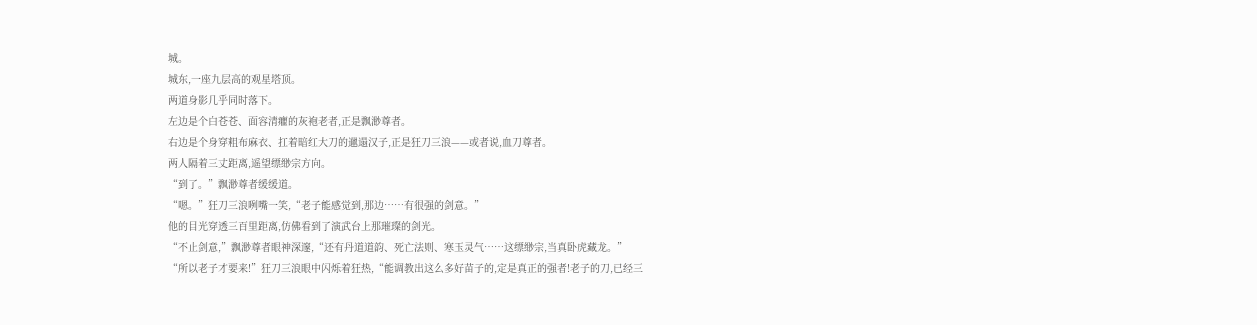城。
城东,一座九层高的观星塔顶。
两道身影几乎同时落下。
左边是个白苍苍、面容清癯的灰袍老者,正是飘渺尊者。
右边是个身穿粗布麻衣、扛着暗红大刀的邋遢汉子,正是狂刀三浪——或者说,血刀尊者。
两人隔着三丈距离,遥望缥缈宗方向。
“到了。”飘渺尊者缓缓道。
“嗯。”狂刀三浪咧嘴一笑,“老子能感觉到,那边……有很强的剑意。”
他的目光穿透三百里距离,仿佛看到了演武台上那璀璨的剑光。
“不止剑意,”飘渺尊者眼神深邃,“还有丹道道韵、死亡法则、寒玉灵气……这缥缈宗,当真卧虎藏龙。”
“所以老子才要来!”狂刀三浪眼中闪烁着狂热,“能调教出这么多好苗子的,定是真正的强者!老子的刀,已经三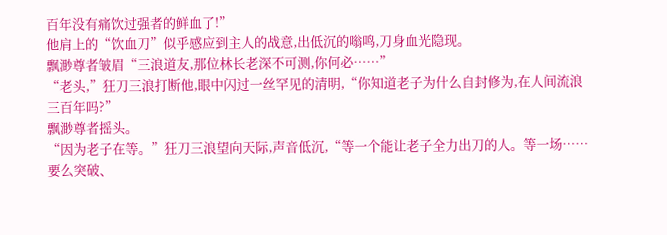百年没有痛饮过强者的鲜血了!”
他肩上的“饮血刀”似乎感应到主人的战意,出低沉的嗡鸣,刀身血光隐现。
飘渺尊者皱眉“三浪道友,那位林长老深不可测,你何必……”
“老头,”狂刀三浪打断他,眼中闪过一丝罕见的清明,“你知道老子为什么自封修为,在人间流浪三百年吗?”
飘渺尊者摇头。
“因为老子在等。”狂刀三浪望向天际,声音低沉,“等一个能让老子全力出刀的人。等一场……要么突破、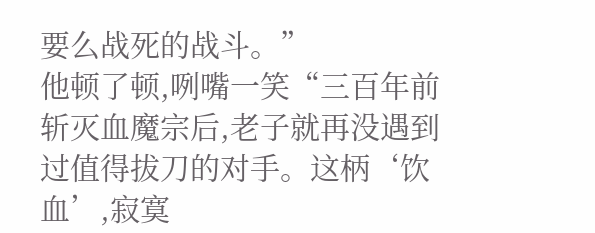要么战死的战斗。”
他顿了顿,咧嘴一笑“三百年前斩灭血魔宗后,老子就再没遇到过值得拔刀的对手。这柄‘饮血’,寂寞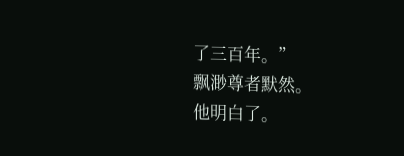了三百年。”
飘渺尊者默然。
他明白了。